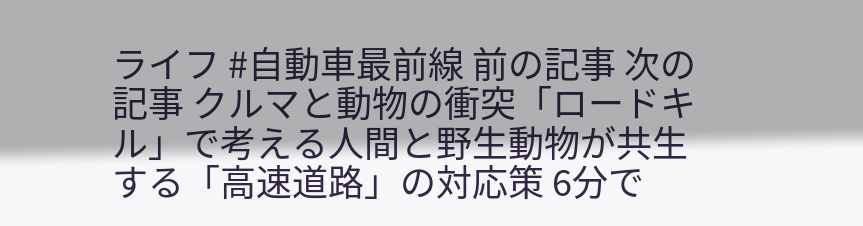ライフ #自動車最前線 前の記事 次の記事 クルマと動物の衝突「ロードキル」で考える人間と野生動物が共生する「高速道路」の対応策 6分で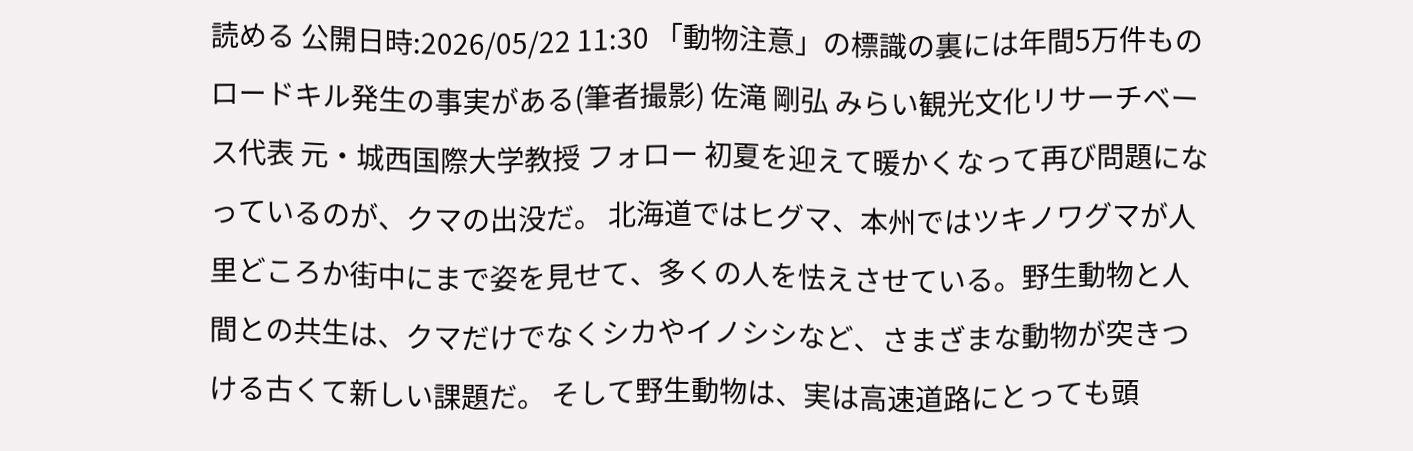読める 公開日時:2026/05/22 11:30 「動物注意」の標識の裏には年間5万件ものロードキル発生の事実がある(筆者撮影) 佐滝 剛弘 みらい観光文化リサーチベース代表 元・城西国際大学教授 フォロー 初夏を迎えて暖かくなって再び問題になっているのが、クマの出没だ。 北海道ではヒグマ、本州ではツキノワグマが人里どころか街中にまで姿を見せて、多くの人を怯えさせている。野生動物と人間との共生は、クマだけでなくシカやイノシシなど、さまざまな動物が突きつける古くて新しい課題だ。 そして野生動物は、実は高速道路にとっても頭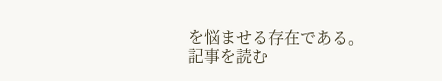を悩ませる存在である。 記事を読む